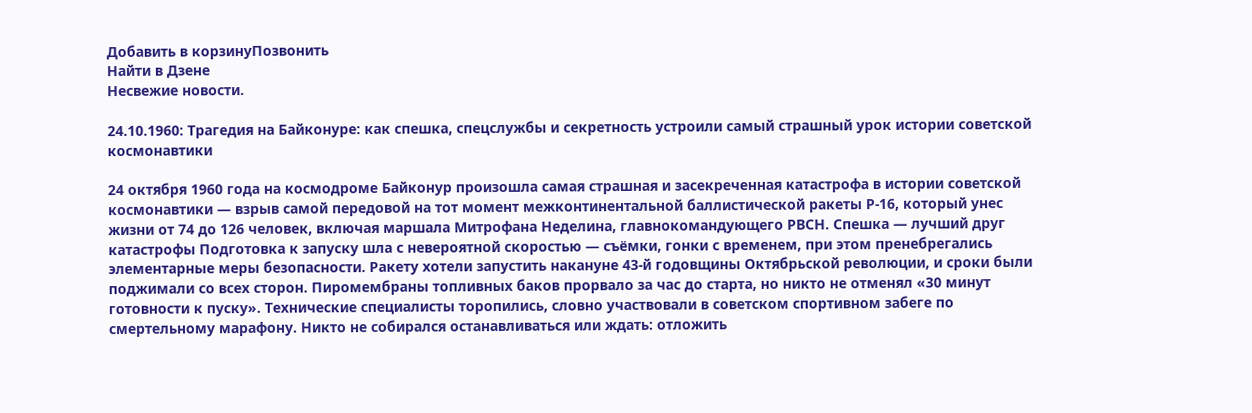Добавить в корзинуПозвонить
Найти в Дзене
Несвежие новости.

24.10.1960: Трагедия на Байконуре: как спешка, спецслужбы и секретность устроили самый страшный урок истории советской космонавтики

24 октября 1960 года на космодроме Байконур произошла самая страшная и засекреченная катастрофа в истории советской космонавтики — взрыв самой передовой на тот момент межконтинентальной баллистической ракеты Р-16, который унес жизни от 74 до 126 человек, включая маршала Митрофана Неделина, главнокомандующего РВСН. Спешка — лучший друг катастрофы Подготовка к запуску шла с невероятной скоростью — съёмки, гонки с временем, при этом пренебрегались элементарные меры безопасности. Ракету хотели запустить накануне 43-й годовщины Октябрьской революции, и сроки были поджимали со всех сторон. Пиромембраны топливных баков прорвало за час до старта, но никто не отменял «30 минут готовности к пуску». Технические специалисты торопились, словно участвовали в советском спортивном забеге по смертельному марафону. Никто не собирался останавливаться или ждать: отложить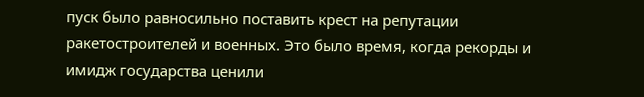пуск было равносильно поставить крест на репутации ракетостроителей и военных. Это было время, когда рекорды и имидж государства ценили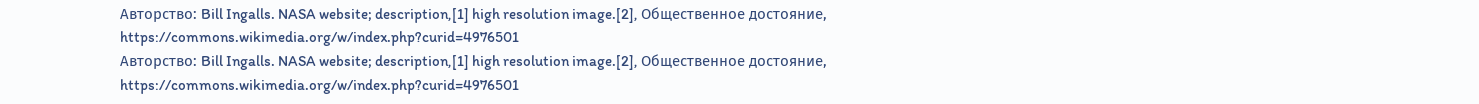Авторство: Bill Ingalls. NASA website; description,[1] high resolution image.[2], Общественное достояние, https://commons.wikimedia.org/w/index.php?curid=4976501
Авторство: Bill Ingalls. NASA website; description,[1] high resolution image.[2], Общественное достояние, https://commons.wikimedia.org/w/index.php?curid=4976501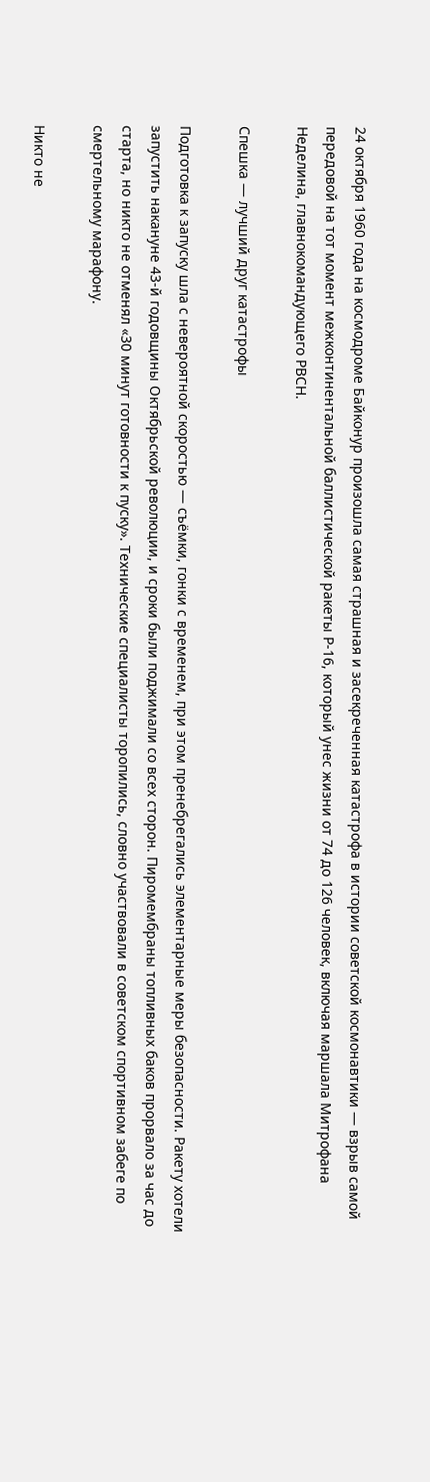24 октября 1960 года на космодроме Байконур произошла самая страшная и засекреченная катастрофа в истории советской космонавтики — взрыв самой передовой на тот момент межконтинентальной баллистической ракеты Р-16, который унес жизни от 74 до 126 человек, включая маршала Митрофана Неделина, главнокомандующего РВСН.

Спешка — лучший друг катастрофы

Подготовка к запуску шла с невероятной скоростью — съёмки, гонки с временем, при этом пренебрегались элементарные меры безопасности. Ракету хотели запустить накануне 43-й годовщины Октябрьской революции, и сроки были поджимали со всех сторон. Пиромембраны топливных баков прорвало за час до старта, но никто не отменял «30 минут готовности к пуску». Технические специалисты торопились, словно участвовали в советском спортивном забеге по смертельному марафону.

Никто не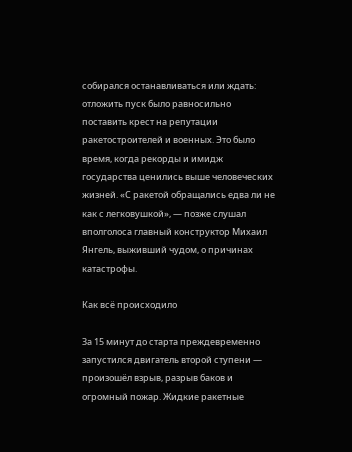собирался останавливаться или ждать: отложить пуск было равносильно поставить крест на репутации ракетостроителей и военных. Это было время, когда рекорды и имидж государства ценились выше человеческих жизней. «С ракетой обращались едва ли не как с легковушкой», — позже слушал вполголоса главный конструктор Михаил Янгель, выживший чудом, о причинах катастрофы.

Как всё происходило

За 15 минут до старта преждевременно запустился двигатель второй ступени — произошёл взрыв, разрыв баков и огромный пожар. Жидкие ракетные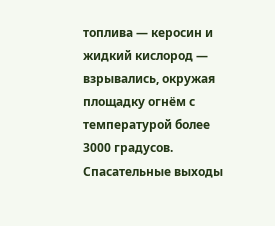топлива — керосин и жидкий кислород — взрывались, окружая площадку огнём с температурой более 3000 градусов. Спасательные выходы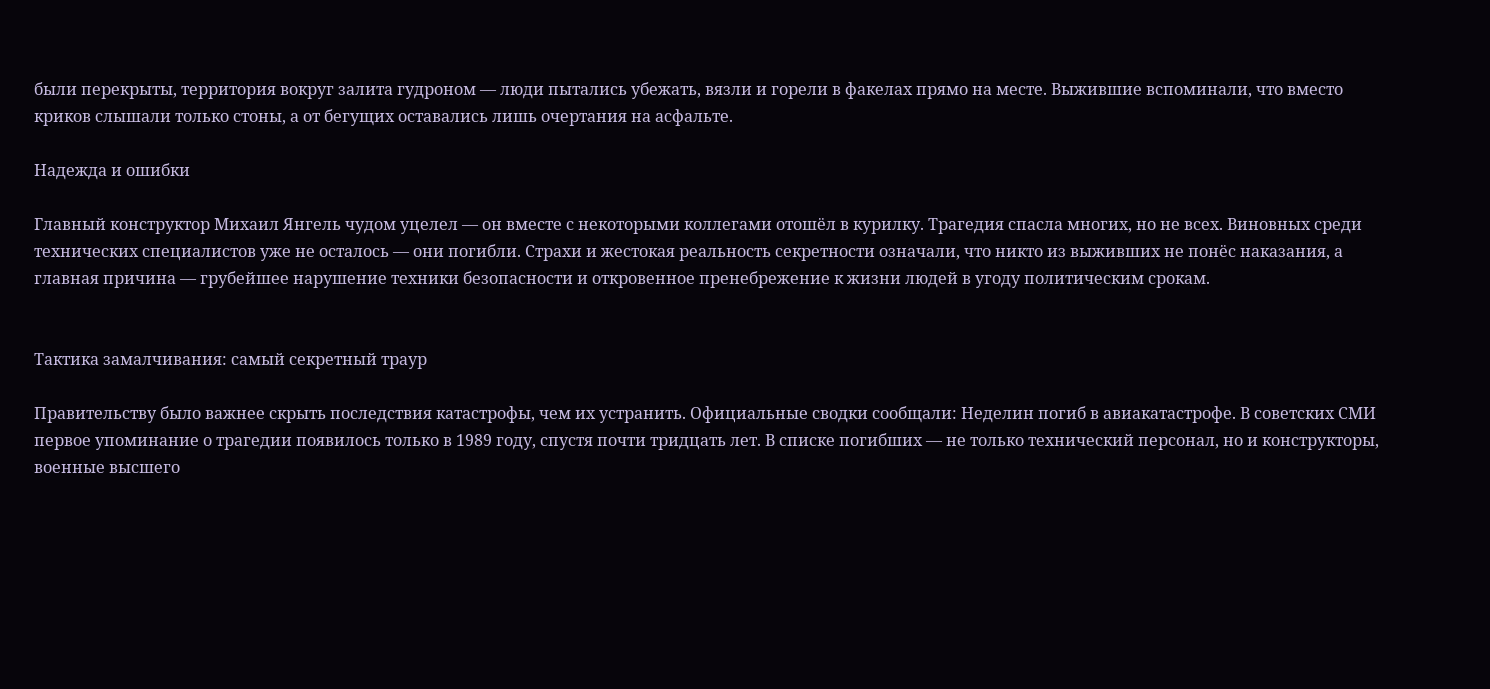были перекрыты, территория вокруг залита гудроном — люди пытались убежать, вязли и горели в факелах прямо на месте. Выжившие вспоминали, что вместо криков слышали только стоны, а от бегущих оставались лишь очертания на асфальте.

Надежда и ошибки

Главный конструктор Михаил Янгель чудом уцелел — он вместе с некоторыми коллегами отошёл в курилку. Трагедия спасла многих, но не всех. Виновных среди технических специалистов уже не осталось — они погибли. Страхи и жестокая реальность секретности означали, что никто из выживших не понёс наказания, а главная причина — грубейшее нарушение техники безопасности и откровенное пренебрежение к жизни людей в угоду политическим срокам.


Тактика замалчивания: самый секретный траур

Правительству было важнее скрыть последствия катастрофы, чем их устранить. Официальные сводки сообщали: Неделин погиб в авиакатастрофе. В советских СМИ первое упоминание о трагедии появилось только в 1989 году, спустя почти тридцать лет. В списке погибших — не только технический персонал, но и конструкторы, военные высшего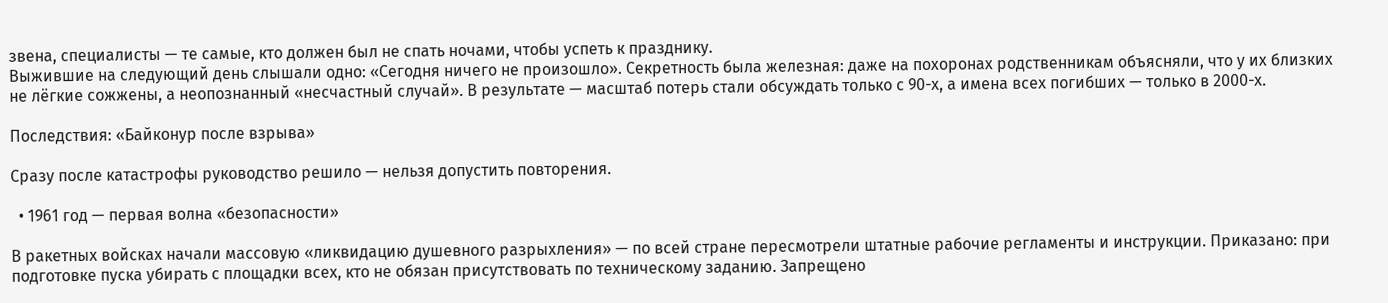звена, специалисты — те самые, кто должен был не спать ночами, чтобы успеть к празднику.
Выжившие на следующий день слышали одно: «Сегодня ничего не произошло». Секретность была железная: даже на похоронах родственникам объясняли, что у их близких не лёгкие сожжены, а неопознанный «несчастный случай». В результате — масштаб потерь стали обсуждать только с 90-х, а имена всех погибших — только в 2000-х.

Последствия: «Байконур после взрыва»

Сразу после катастрофы руководство решило — нельзя допустить повторения.

  • 1961 год — первая волна «безопасности»

В ракетных войсках начали массовую «ликвидацию душевного разрыхления» — по всей стране пересмотрели штатные рабочие регламенты и инструкции. Приказано: при подготовке пуска убирать с площадки всех, кто не обязан присутствовать по техническому заданию. Запрещено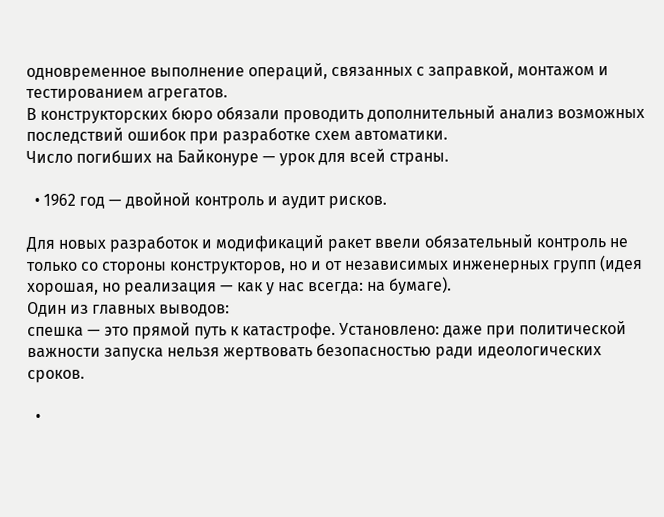одновременное выполнение операций, связанных с заправкой, монтажом и тестированием агрегатов.
В конструкторских бюро обязали проводить дополнительный анализ возможных последствий ошибок при разработке схем автоматики.
Число погибших на Байконуре — урок для всей страны.

  • 1962 год — двойной контроль и аудит рисков.

Для новых разработок и модификаций ракет ввели обязательный контроль не только со стороны конструкторов, но и от независимых инженерных групп (идея хорошая, но реализация — как у нас всегда: на бумаге).
Один из главных выводов:
спешка — это прямой путь к катастрофе. Установлено: даже при политической важности запуска нельзя жертвовать безопасностью ради идеологических сроков.

  •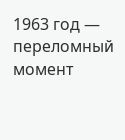1963 год — переломный момент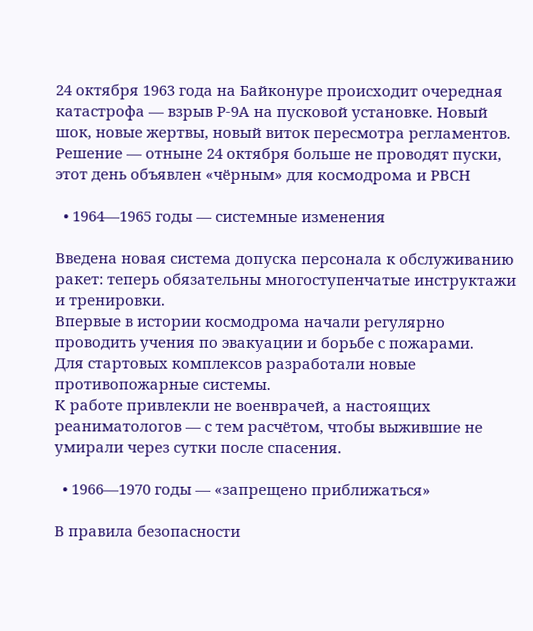24 октября 1963 года на Байконуре происходит очередная катастрофа — взрыв Р-9А на пусковой установке. Новый шок, новые жертвы, новый виток пересмотра регламентов.
Решение — отныне 24 октября больше не проводят пуски, этот день объявлен «чёрным» для космодрома и РВСН

  • 1964—1965 годы — системные изменения

Введена новая система допуска персонала к обслуживанию ракет: теперь обязательны многоступенчатые инструктажи и тренировки.
Впервые в истории космодрома начали регулярно проводить учения по эвакуации и борьбе с пожарами.
Для стартовых комплексов разработали новые противопожарные системы.
К работе привлекли не военврачей, а настоящих реаниматологов — с тем расчётом, чтобы выжившие не умирали через сутки после спасения.

  • 1966—1970 годы — «запрещено приближаться»

В правила безопасности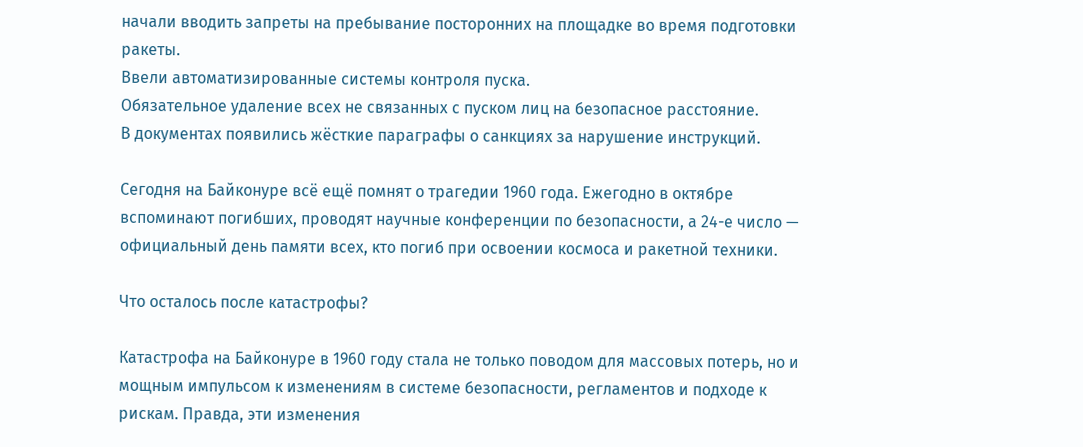начали вводить запреты на пребывание посторонних на площадке во время подготовки ракеты.
Ввели автоматизированные системы контроля пуска.
Обязательное удаление всех не связанных с пуском лиц на безопасное расстояние.
В документах появились жёсткие параграфы о санкциях за нарушение инструкций.

Сегодня на Байконуре всё ещё помнят о трагедии 1960 года. Ежегодно в октябре вспоминают погибших, проводят научные конференции по безопасности, а 24-е число — официальный день памяти всех, кто погиб при освоении космоса и ракетной техники.

Что осталось после катастрофы?

Катастрофа на Байконуре в 1960 году стала не только поводом для массовых потерь, но и мощным импульсом к изменениям в системе безопасности, регламентов и подходе к рискам. Правда, эти изменения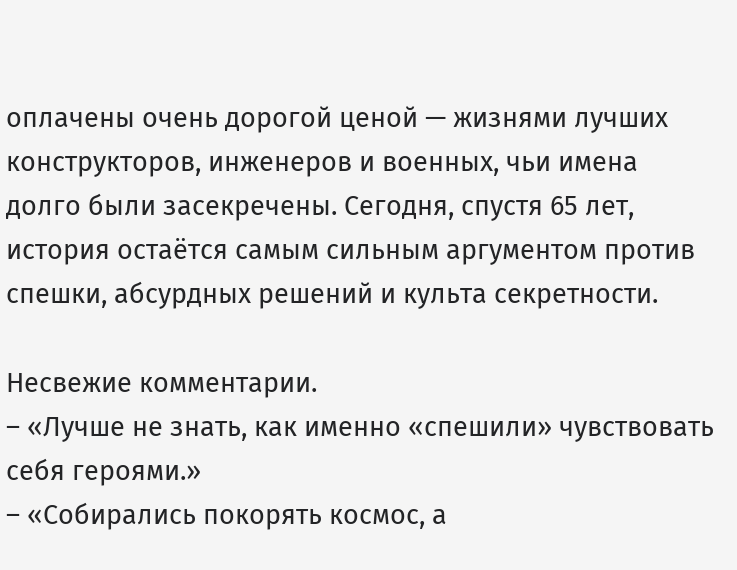оплачены очень дорогой ценой — жизнями лучших конструкторов, инженеров и военных, чьи имена долго были засекречены. Сегодня, спустя 65 лет, история остаётся самым сильным аргументом против спешки, абсурдных решений и культа секретности.

Несвежие комментарии.
– «Лучше не знать, как именно «спешили» чувствовать себя героями.»
– «Собирались покорять космос, а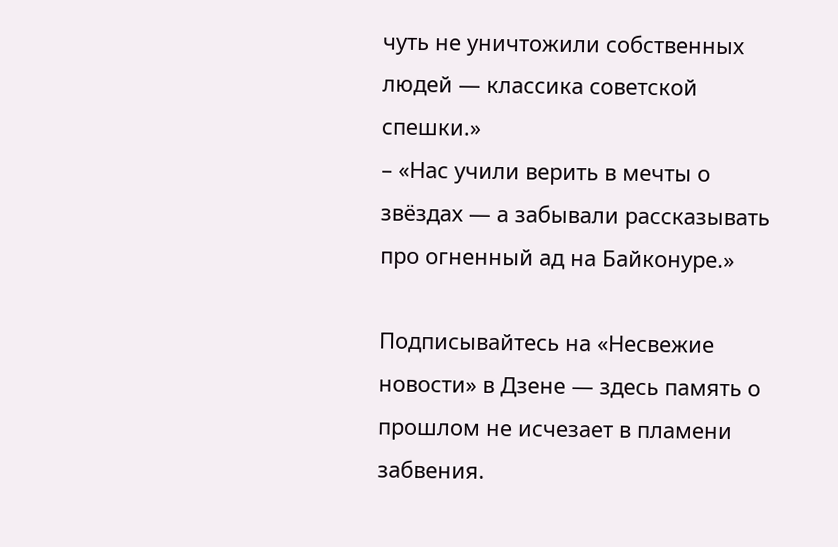чуть не уничтожили собственных людей — классика советской спешки.»
– «Нас учили верить в мечты о звёздах — а забывали рассказывать про огненный ад на Байконуре.»

Подписывайтесь на «Несвежие новости» в Дзене — здесь память о прошлом не исчезает в пламени забвения.